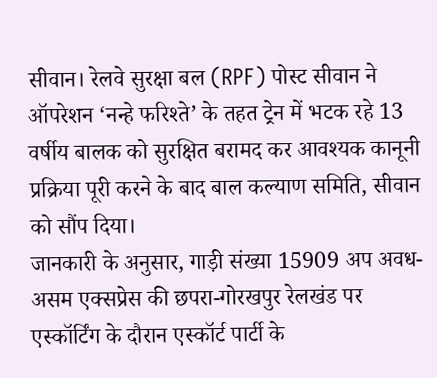सीवान। रेलवे सुरक्षा बल (RPF) पोस्ट सीवान ने ऑपरेशन ‘नन्हे फरिश्ते’ के तहत ट्रेन में भटक रहे 13 वर्षीय बालक को सुरक्षित बरामद कर आवश्यक कानूनी प्रक्रिया पूरी करने के बाद बाल कल्याण समिति, सीवान को सौंप दिया।
जानकारी के अनुसार, गाड़ी संख्या 15909 अप अवध-असम एक्सप्रेस की छपरा-गोरखपुर रेलखंड पर एस्कॉर्टिंग के दौरान एस्कॉर्ट पार्टी के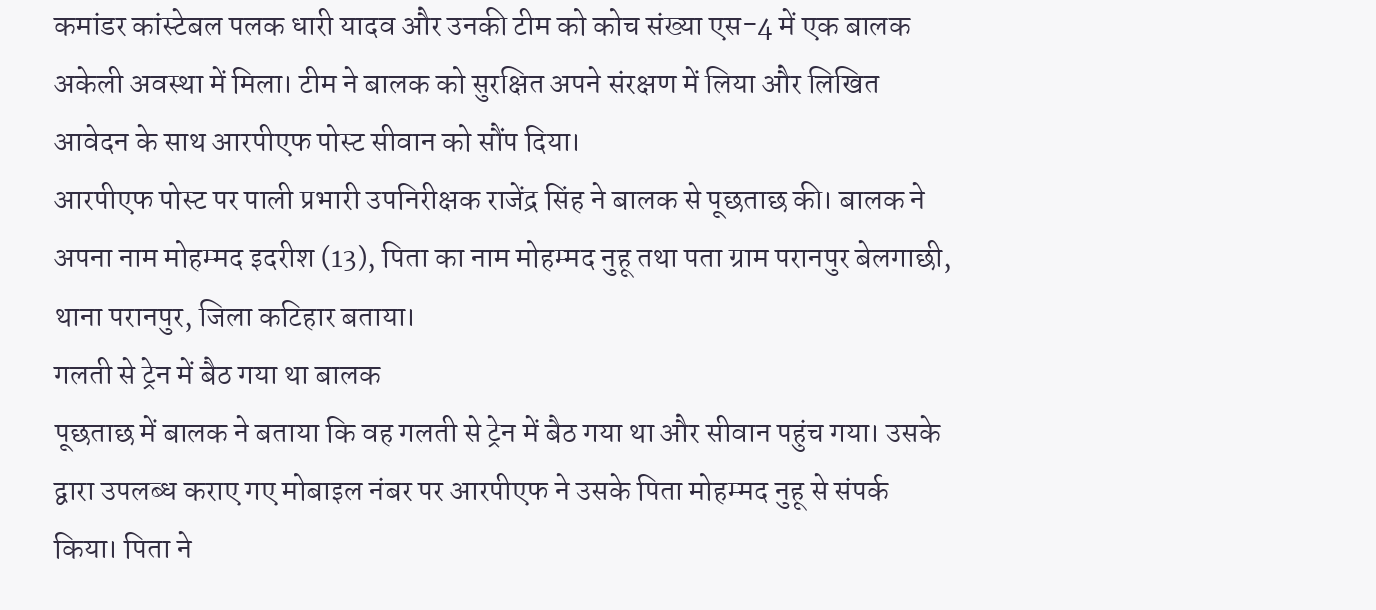कमांडर कांस्टेबल पलक धारी यादव और उनकी टीम को कोच संख्या एस-4 में एक बालक अकेली अवस्था में मिला। टीम ने बालक को सुरक्षित अपने संरक्षण में लिया और लिखित आवेदन के साथ आरपीएफ पोस्ट सीवान को सौंप दिया।
आरपीएफ पोस्ट पर पाली प्रभारी उपनिरीक्षक राजेंद्र सिंह ने बालक से पूछताछ की। बालक ने अपना नाम मोहम्मद इदरीश (13), पिता का नाम मोहम्मद नुहू तथा पता ग्राम परानपुर बेलगाछी, थाना परानपुर, जिला कटिहार बताया।
गलती से ट्रेन में बैठ गया था बालक
पूछताछ में बालक ने बताया कि वह गलती से ट्रेन में बैठ गया था और सीवान पहुंच गया। उसके द्वारा उपलब्ध कराए गए मोबाइल नंबर पर आरपीएफ ने उसके पिता मोहम्मद नुहू से संपर्क किया। पिता ने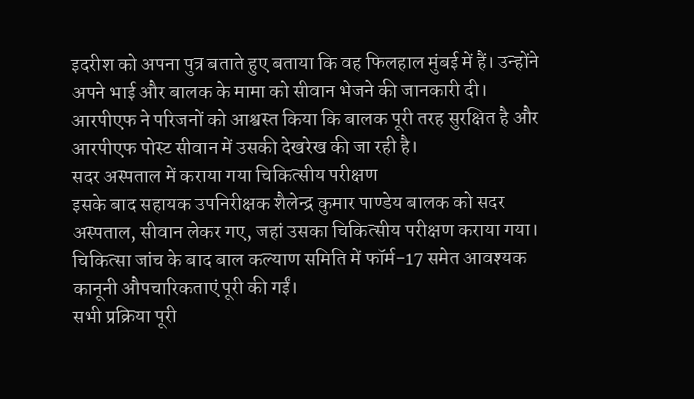इदरीश को अपना पुत्र बताते हुए बताया कि वह फिलहाल मुंबई में हैं। उन्होंने अपने भाई और बालक के मामा को सीवान भेजने की जानकारी दी।
आरपीएफ ने परिजनों को आश्वस्त किया कि बालक पूरी तरह सुरक्षित है और आरपीएफ पोस्ट सीवान में उसकी देखरेख की जा रही है।
सदर अस्पताल में कराया गया चिकित्सीय परीक्षण
इसके बाद सहायक उपनिरीक्षक शैलेन्द्र कुमार पाण्डेय बालक को सदर अस्पताल, सीवान लेकर गए, जहां उसका चिकित्सीय परीक्षण कराया गया। चिकित्सा जांच के बाद बाल कल्याण समिति में फॉर्म-17 समेत आवश्यक कानूनी औपचारिकताएं पूरी की गईं।
सभी प्रक्रिया पूरी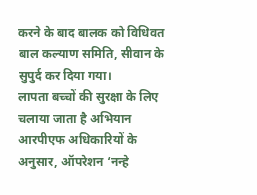करने के बाद बालक को विधिवत बाल कल्याण समिति, सीवान के सुपुर्द कर दिया गया।
लापता बच्चों की सुरक्षा के लिए चलाया जाता है अभियान
आरपीएफ अधिकारियों के अनुसार, ऑपरेशन ‘नन्हे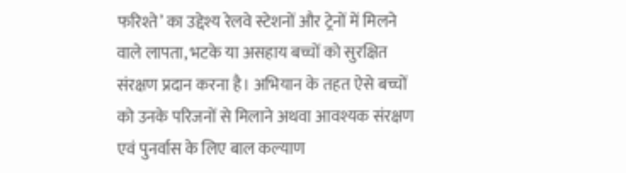फरिश्ते’ का उद्देश्य रेलवे स्टेशनों और ट्रेनों में मिलने वाले लापता, भटके या असहाय बच्चों को सुरक्षित संरक्षण प्रदान करना है। अभियान के तहत ऐसे बच्चों को उनके परिजनों से मिलाने अथवा आवश्यक संरक्षण एवं पुनर्वास के लिए बाल कल्याण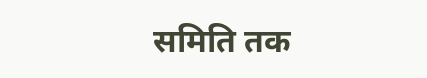समिति तक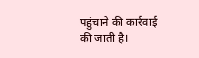पहुंचाने की कार्रवाई की जाती है।